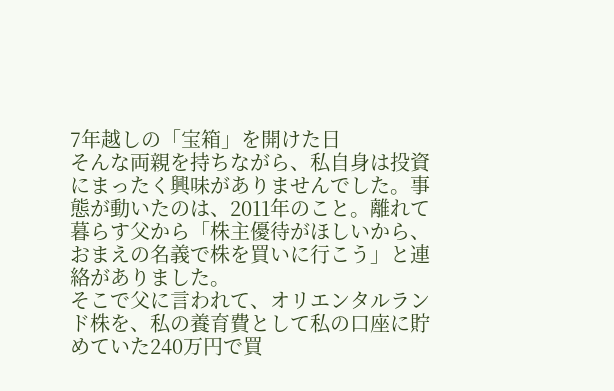7年越しの「宝箱」を開けた日
そんな両親を持ちながら、私自身は投資にまったく興味がありませんでした。事態が動いたのは、2011年のこと。離れて暮らす父から「株主優待がほしいから、おまえの名義で株を買いに行こう」と連絡がありました。
そこで父に言われて、オリエンタルランド株を、私の養育費として私の口座に貯めていた240万円で買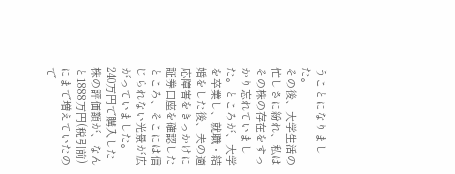うことになりました。
その後、大学生活の忙しさに紛れ、私はその株の存在をすっかり忘れていました。ところが、大学を卒業し、就職・結婚をした後、夫の適応障害をきっかけに証券口座を確認したところ、そこには信じられない光景が広がっていました。
240万円で購入した株の評価額が、なんと1888万円(税引前)にまで増えていたので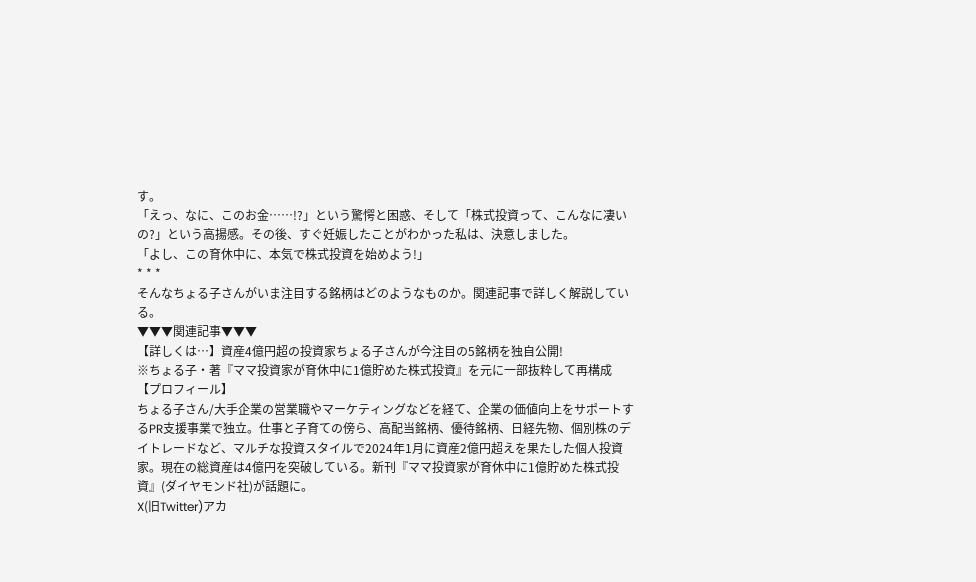す。
「えっ、なに、このお金……!?」という驚愕と困惑、そして「株式投資って、こんなに凄いの?」という高揚感。その後、すぐ妊娠したことがわかった私は、決意しました。
「よし、この育休中に、本気で株式投資を始めよう!」
* * *
そんなちょる子さんがいま注目する銘柄はどのようなものか。関連記事で詳しく解説している。
▼▼▼関連記事▼▼▼
【詳しくは…】資産4億円超の投資家ちょる子さんが今注目の5銘柄を独自公開!
※ちょる子・著『ママ投資家が育休中に1億貯めた株式投資』を元に一部抜粋して再構成
【プロフィール】
ちょる⼦さん/大手企業の営業職やマーケティングなどを経て、企業の価値向上をサポートするPR⽀援事業で独⽴。仕事と子育ての傍ら、⾼配当銘柄、優待銘柄、日経先物、個別株のデイトレードなど、マルチな投資スタイルで2024年1⽉に資産2億円超えを果たした個⼈投資家。現在の総資産は4億円を突破している。新刊『ママ投資家が育休中に1億貯めた株式投資』(ダイヤモンド社)が話題に。
X(旧Twitter)アカ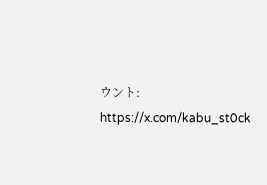ウント: https://x.com/kabu_st0ck